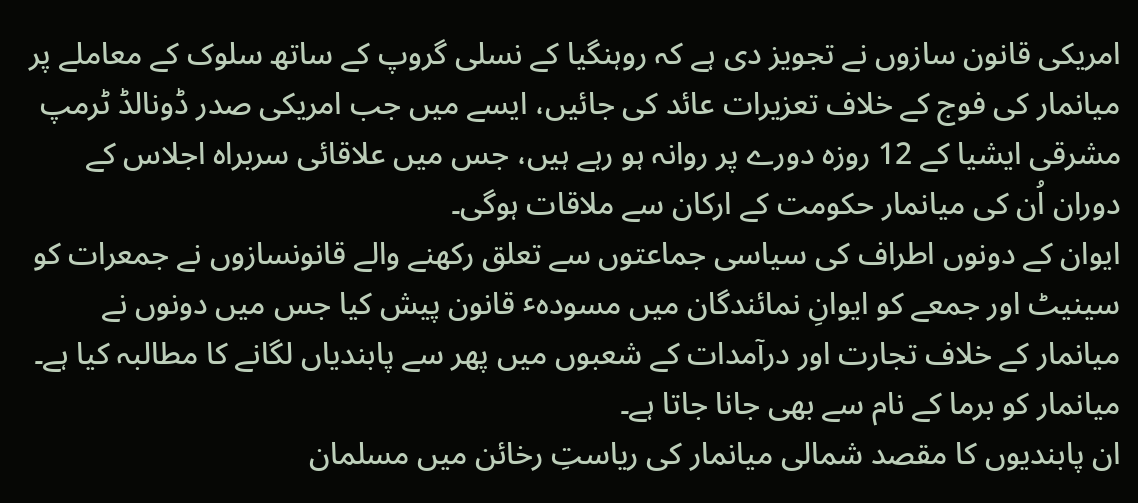امریکی قانون سازوں نے تجویز دی ہے کہ روہنگیا کے نسلی گروپ کے ساتھ سلوک کے معاملے پر میانمار کی فوج کے خلاف تعزیرات عائد کی جائیں، ایسے میں جب امریکی صدر ڈونالڈ ٹرمپ مشرقی ایشیا کے 12 روزہ دورے پر روانہ ہو رہے ہیں، جس میں علاقائی سربراہ اجلاس کے دوران اُن کی میانمار حکومت کے ارکان سے ملاقات ہوگی۔
ایوان کے دونوں اطراف کی سیاسی جماعتوں سے تعلق رکھنے والے قانونسازوں نے جمعرات کو سینیٹ اور جمعے کو ایوانِ نمائندگان میں مسودہٴ قانون پیش کیا جس میں دونوں نے میانمار کے خلاف تجارت اور درآمدات کے شعبوں میں پھر سے پابندیاں لگانے کا مطالبہ کیا ہے۔ میانمار کو برما کے نام سے بھی جانا جاتا ہے۔
ان پابندیوں کا مقصد شمالی میانمار کی ریاستِ رخائن میں مسلمان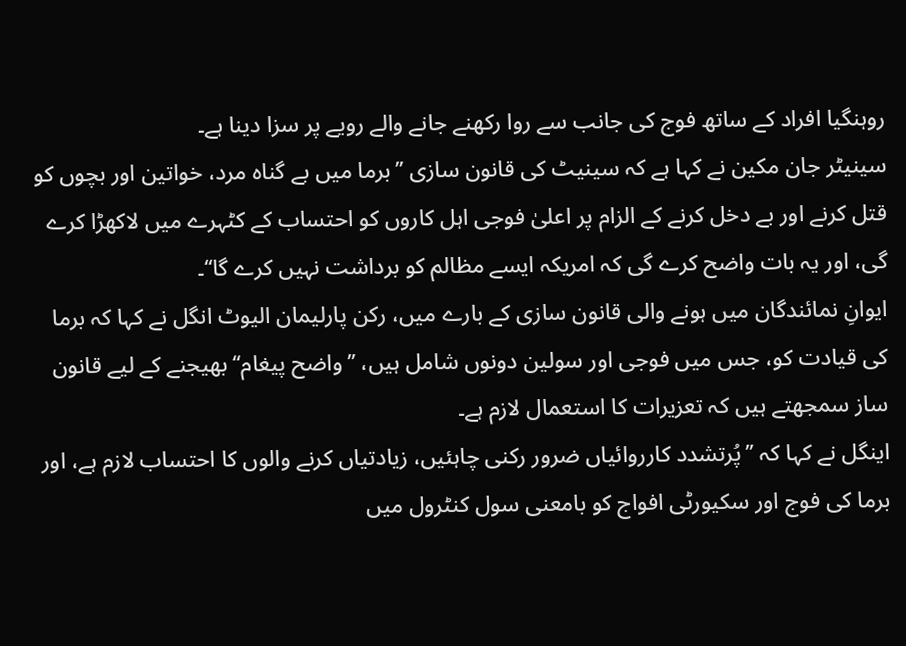روہنگیا افراد کے ساتھ فوج کی جانب سے روا رکھنے جانے والے رویے پر سزا دینا ہے۔
سینیٹر جان مکین نے کہا ہے کہ سینیٹ کی قانون سازی ’’برما میں بے گناہ مرد، خواتین اور بچوں کو قتل کرنے اور بے دخل کرنے کے الزام پر اعلیٰ فوجی اہل کاروں کو احتساب کے کٹہرے میں لاکھڑا کرے گی، اور یہ بات واضح کرے گی کہ امریکہ ایسے مظالم کو برداشت نہیں کرے گا‘‘۔
ایوانِ نمائندگان میں ہونے والی قانون سازی کے بارے میں، رکن پارلیمان الیوٹ انگل نے کہا کہ برما کی قیادت کو، جس میں فوجی اور سولین دونوں شامل ہیں، ’’واضح پیغام‘‘ بھیجنے کے لیے قانون ساز سمجھتے ہیں کہ تعزیرات کا استعمال لازم ہے۔
اینگل نے کہا کہ ’’پُرتشدد کارروائیاں ضرور رکنی چاہئیں، زیادتیاں کرنے والوں کا احتساب لازم ہے، اور برما کی فوج اور سکیورٹی افواج کو بامعنی سول کنٹرول میں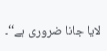لایا جانا ضروری ہے‘‘۔